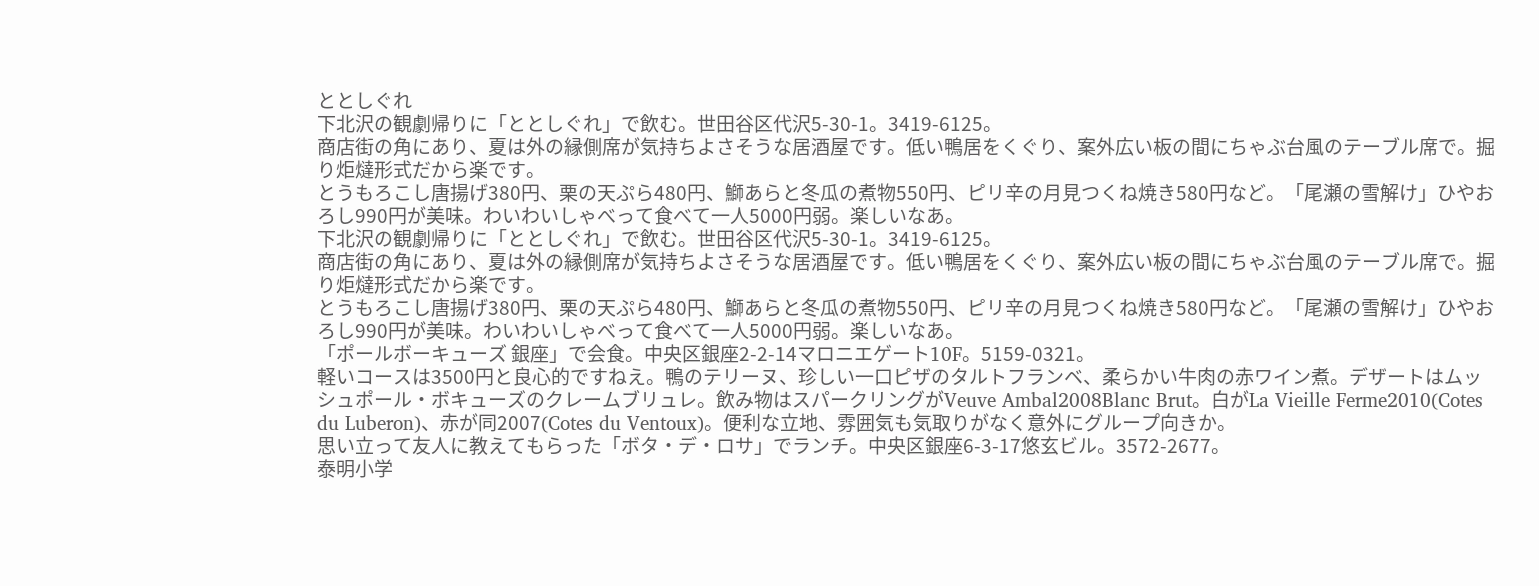ととしぐれ
下北沢の観劇帰りに「ととしぐれ」で飲む。世田谷区代沢5-30-1。3419-6125。
商店街の角にあり、夏は外の縁側席が気持ちよさそうな居酒屋です。低い鴨居をくぐり、案外広い板の間にちゃぶ台風のテーブル席で。掘り炬燵形式だから楽です。
とうもろこし唐揚げ380円、栗の天ぷら480円、鰤あらと冬瓜の煮物550円、ピリ辛の月見つくね焼き580円など。「尾瀬の雪解け」ひやおろし990円が美味。わいわいしゃべって食べて一人5000円弱。楽しいなあ。
下北沢の観劇帰りに「ととしぐれ」で飲む。世田谷区代沢5-30-1。3419-6125。
商店街の角にあり、夏は外の縁側席が気持ちよさそうな居酒屋です。低い鴨居をくぐり、案外広い板の間にちゃぶ台風のテーブル席で。掘り炬燵形式だから楽です。
とうもろこし唐揚げ380円、栗の天ぷら480円、鰤あらと冬瓜の煮物550円、ピリ辛の月見つくね焼き580円など。「尾瀬の雪解け」ひやおろし990円が美味。わいわいしゃべって食べて一人5000円弱。楽しいなあ。
「ポールボーキューズ 銀座」で会食。中央区銀座2-2-14マロニエゲート10F。5159-0321。
軽いコースは3500円と良心的ですねえ。鴨のテリーヌ、珍しい一口ピザのタルトフランベ、柔らかい牛肉の赤ワイン煮。デザートはムッシュポール・ボキューズのクレームブリュレ。飲み物はスパークリングがVeuve Ambal2008Blanc Brut。白がLa Vieille Ferme2010(Cotes du Luberon)、赤が同2007(Cotes du Ventoux)。便利な立地、雰囲気も気取りがなく意外にグループ向きか。
思い立って友人に教えてもらった「ボタ・デ・ロサ」でランチ。中央区銀座6-3-17悠玄ビル。3572-2677。
泰明小学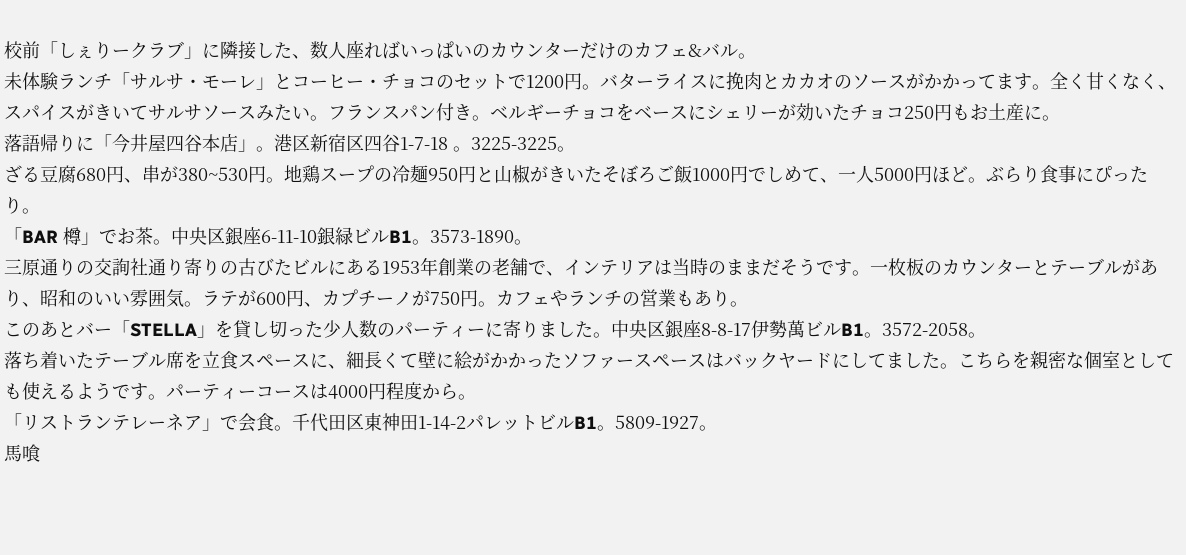校前「しぇりークラブ」に隣接した、数人座ればいっぱいのカウンターだけのカフェ&バル。
未体験ランチ「サルサ・モーレ」とコーヒー・チョコのセットで1200円。バターライスに挽肉とカカオのソースがかかってます。全く甘くなく、スパイスがきいてサルサソースみたい。フランスパン付き。ベルギーチョコをベースにシェリーが効いたチョコ250円もお土産に。
落語帰りに「今井屋四谷本店」。港区新宿区四谷1-7-18 。3225-3225。
ざる豆腐680円、串が380~530円。地鶏スープの冷麺950円と山椒がきいたそぼろご飯1000円でしめて、一人5000円ほど。ぶらり食事にぴったり。
「BAR 樽」でお茶。中央区銀座6-11-10銀緑ビルB1。3573-1890。
三原通りの交詢社通り寄りの古びたビルにある1953年創業の老舗で、インテリアは当時のままだそうです。一枚板のカウンターとテーブルがあり、昭和のいい雰囲気。ラテが600円、カプチーノが750円。カフェやランチの営業もあり。
このあとバー「STELLA」を貸し切った少人数のパーティーに寄りました。中央区銀座8-8-17伊勢萬ビルB1。3572-2058。
落ち着いたテーブル席を立食スペースに、細長くて壁に絵がかかったソファースペースはバックヤードにしてました。こちらを親密な個室としても使えるようです。パーティーコースは4000円程度から。
「リストランテレーネア」で会食。千代田区東神田1-14-2パレットビルB1。5809-1927。
馬喰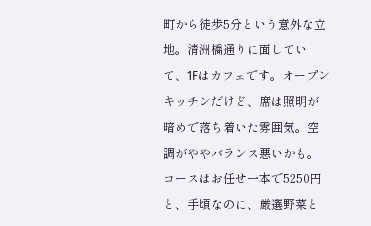町から徒歩5分という意外な立地。清洲橋通りに面していて、1Fはカフェです。オープンキッチンだけど、席は照明が暗めで落ち着いた雰囲気。空調がややバランス悪いかも。
コースはお任せ一本で5250円と、手頃なのに、厳選野菜と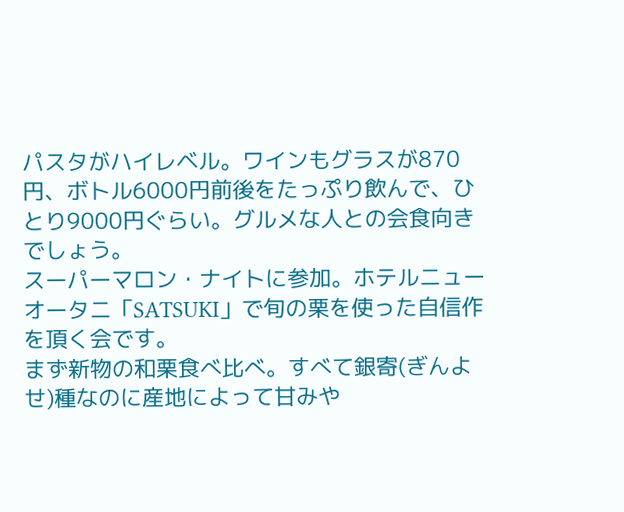パスタがハイレベル。ワインもグラスが870円、ボトル6000円前後をたっぷり飲んで、ひとり9000円ぐらい。グルメな人との会食向きでしょう。
スーパーマロン・ナイトに参加。ホテルニューオータニ「SATSUKI」で旬の栗を使った自信作を頂く会です。
まず新物の和栗食べ比べ。すべて銀寄(ぎんよせ)種なのに産地によって甘みや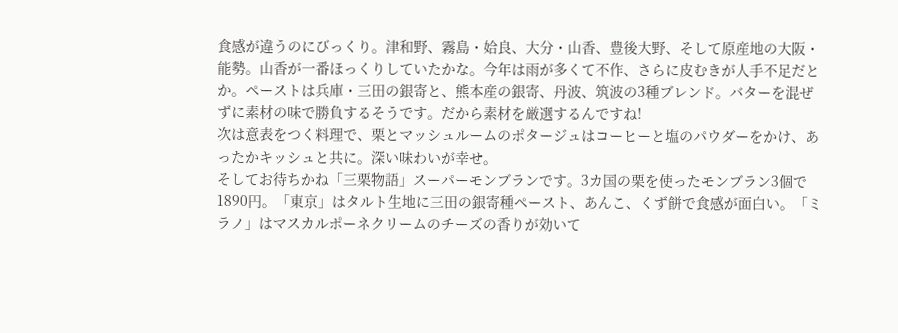食感が違うのにびっくり。津和野、霧島・姶良、大分・山香、豊後大野、そして原産地の大阪・能勢。山香が一番ほっくりしていたかな。今年は雨が多くて不作、さらに皮むきが人手不足だとか。ペーストは兵庫・三田の銀寄と、熊本産の銀寄、丹波、筑波の3種ブレンド。バターを混ぜずに素材の味で勝負するそうです。だから素材を厳選するんですね!
次は意表をつく料理で、栗とマッシュルームのポタージュはコーヒーと塩のパウダーをかけ、あったかキッシュと共に。深い味わいが幸せ。
そしてお待ちかね「三栗物語」スーパーモンブランです。3カ国の栗を使ったモンブラン3個で1890円。「東京」はタルト生地に三田の銀寄種ペースト、あんこ、くず餅で食感が面白い。「ミラノ」はマスカルポーネクリームのチーズの香りが効いて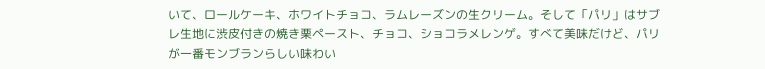いて、ロールケーキ、ホワイトチョコ、ラムレーズンの生クリーム。そして「パリ」はサブレ生地に渋皮付きの焼き栗ペースト、チョコ、ショコラメレンゲ。すべて美味だけど、パリが一番モンブランらしい味わい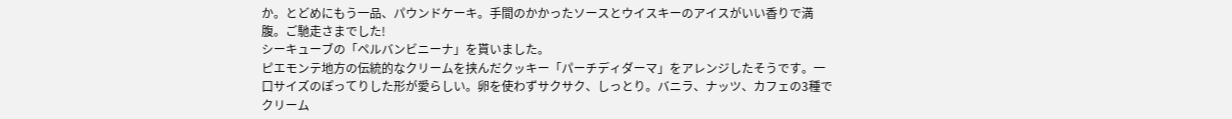か。とどめにもう一品、パウンドケーキ。手間のかかったソースとウイスキーのアイスがいい香りで満腹。ご馳走さまでした!
シーキューブの「ペルバンビニーナ」を貰いました。
ピエモンテ地方の伝統的なクリームを挟んだクッキー「パーチディダーマ」をアレンジしたそうです。一口サイズのぽってりした形が愛らしい。卵を使わずサクサク、しっとり。バニラ、ナッツ、カフェの3種でクリーム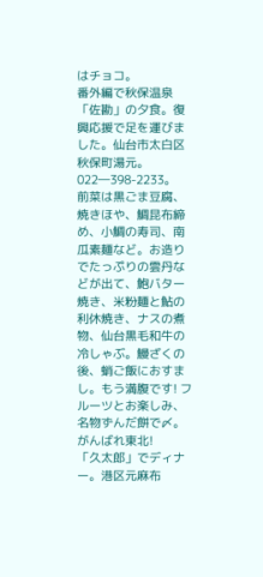はチョコ。
番外編で秋保温泉「佐勘」の夕食。復興応援で足を運びました。仙台市太白区秋保町湯元。022―398-2233。
前菜は黒ごま豆腐、焼きほや、鯛昆布締め、小鯛の寿司、南瓜素麺など。お造りでたっぷりの雲丹などが出て、鮑バター焼き、米粉麺と鮎の利休焼き、ナスの煮物、仙台黒毛和牛の冷しゃぶ。鰻ざくの後、蛸ご飯におすまし。もう満腹です! フルーツとお楽しみ、名物ずんだ餅で〆。がんばれ東北!
「久太郎」でディナー。港区元麻布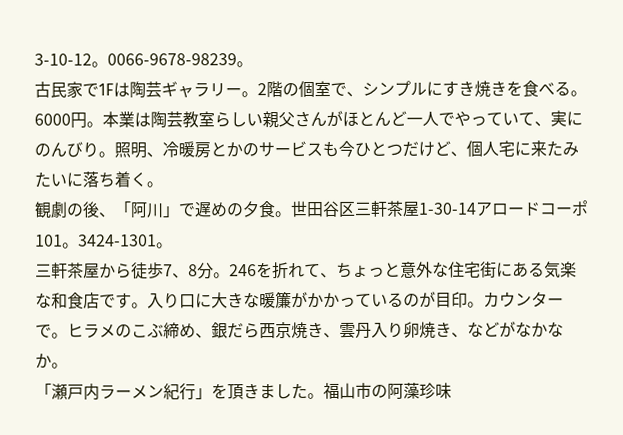3-10-12。0066-9678-98239。
古民家で1Fは陶芸ギャラリー。2階の個室で、シンプルにすき焼きを食べる。6000円。本業は陶芸教室らしい親父さんがほとんど一人でやっていて、実にのんびり。照明、冷暖房とかのサービスも今ひとつだけど、個人宅に来たみたいに落ち着く。
観劇の後、「阿川」で遅めの夕食。世田谷区三軒茶屋1-30-14アロードコーポ101。3424-1301。
三軒茶屋から徒歩7、8分。246を折れて、ちょっと意外な住宅街にある気楽な和食店です。入り口に大きな暖簾がかかっているのが目印。カウンターで。ヒラメのこぶ締め、銀だら西京焼き、雲丹入り卵焼き、などがなかなか。
「瀬戸内ラーメン紀行」を頂きました。福山市の阿藻珍味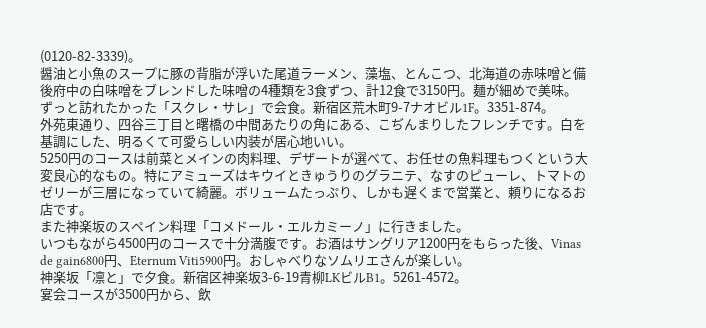(0120-82-3339)。
醤油と小魚のスープに豚の背脂が浮いた尾道ラーメン、藻塩、とんこつ、北海道の赤味噌と備後府中の白味噌をブレンドした味噌の4種類を3食ずつ、計12食で3150円。麺が細めで美味。
ずっと訪れたかった「スクレ・サレ」で会食。新宿区荒木町9-7ナオビル1F。3351-874。
外苑東通り、四谷三丁目と曙橋の中間あたりの角にある、こぢんまりしたフレンチです。白を基調にした、明るくて可愛らしい内装が居心地いい。
5250円のコースは前菜とメインの肉料理、デザートが選べて、お任せの魚料理もつくという大変良心的なもの。特にアミューズはキウイときゅうりのグラニテ、なすのピューレ、トマトのゼリーが三層になっていて綺麗。ボリュームたっぷり、しかも遅くまで営業と、頼りになるお店です。
また神楽坂のスペイン料理「コメドール・エルカミーノ」に行きました。
いつもながら4500円のコースで十分満腹です。お酒はサングリア1200円をもらった後、Vinas de gain6800円、Eternum Viti5900円。おしゃべりなソムリエさんが楽しい。
神楽坂「凛と」で夕食。新宿区神楽坂3-6-19青柳LKビルB1。5261-4572。
宴会コースが3500円から、飲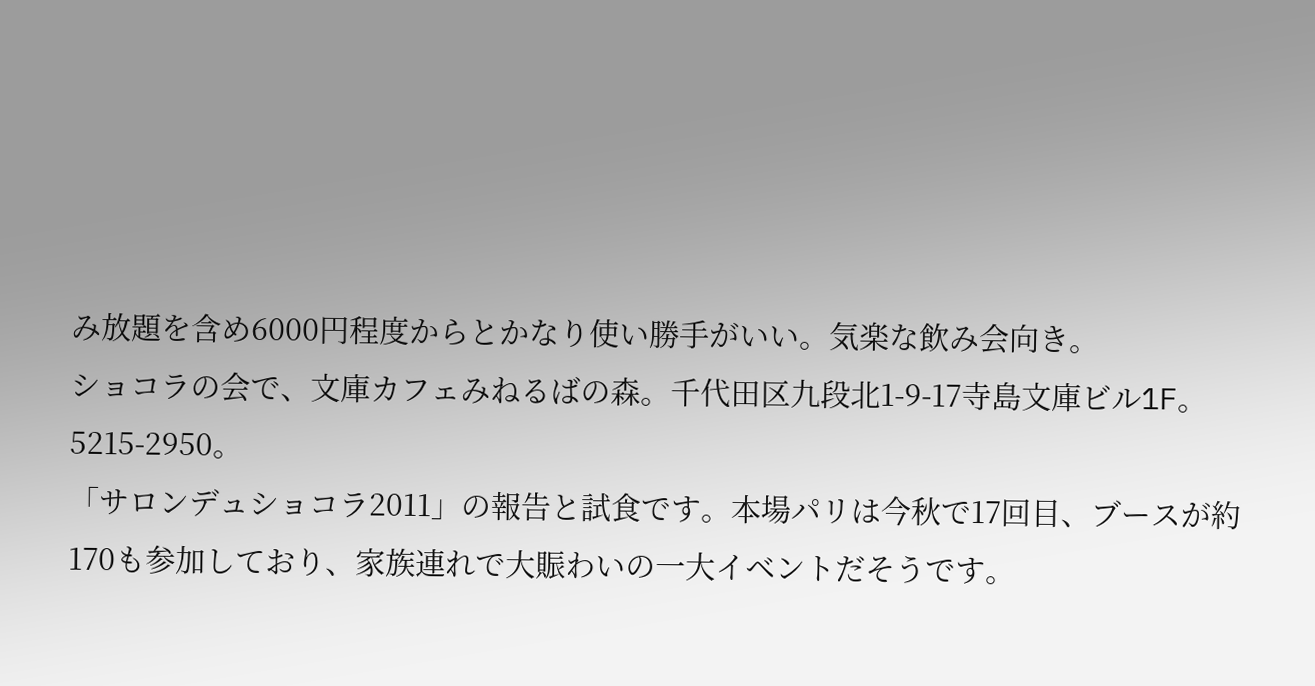み放題を含め6000円程度からとかなり使い勝手がいい。気楽な飲み会向き。
ショコラの会で、文庫カフェみねるばの森。千代田区九段北1-9-17寺島文庫ビル1F。5215-2950。
「サロンデュショコラ2011」の報告と試食です。本場パリは今秋で17回目、ブースが約170も参加しており、家族連れで大賑わいの一大イベントだそうです。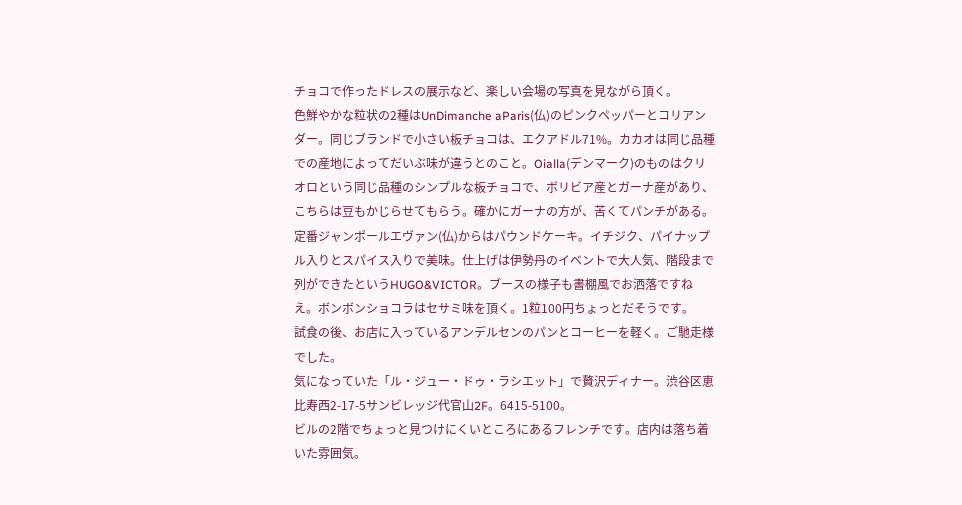チョコで作ったドレスの展示など、楽しい会場の写真を見ながら頂く。
色鮮やかな粒状の2種はUnDimanche aParis(仏)のピンクペッパーとコリアンダー。同じブランドで小さい板チョコは、エクアドル71%。カカオは同じ品種での産地によってだいぶ味が違うとのこと。Oialla(デンマーク)のものはクリオロという同じ品種のシンプルな板チョコで、ボリビア産とガーナ産があり、こちらは豆もかじらせてもらう。確かにガーナの方が、苦くてパンチがある。
定番ジャンポールエヴァン(仏)からはパウンドケーキ。イチジク、パイナップル入りとスパイス入りで美味。仕上げは伊勢丹のイベントで大人気、階段まで列ができたというHUGO&VICTOR。ブースの様子も書棚風でお洒落ですねえ。ボンボンショコラはセサミ味を頂く。1粒100円ちょっとだそうです。
試食の後、お店に入っているアンデルセンのパンとコーヒーを軽く。ご馳走様でした。
気になっていた「ル・ジュー・ドゥ・ラシエット」で贅沢ディナー。渋谷区恵比寿西2-17-5サンビレッジ代官山2F。6415-5100。
ビルの2階でちょっと見つけにくいところにあるフレンチです。店内は落ち着いた雰囲気。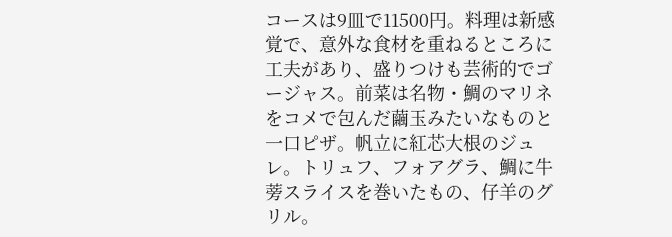コースは9皿で11500円。料理は新感覚で、意外な食材を重ねるところに工夫があり、盛りつけも芸術的でゴージャス。前菜は名物・鯛のマリネをコメで包んだ繭玉みたいなものと一口ピザ。帆立に紅芯大根のジュレ。トリュフ、フォアグラ、鯛に牛蒡スライスを巻いたもの、仔羊のグリル。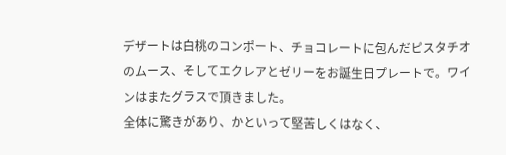デザートは白桃のコンポート、チョコレートに包んだピスタチオのムース、そしてエクレアとゼリーをお誕生日プレートで。ワインはまたグラスで頂きました。
全体に驚きがあり、かといって堅苦しくはなく、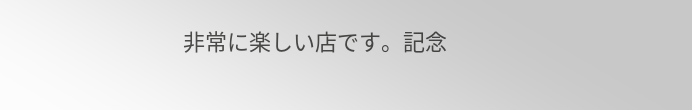非常に楽しい店です。記念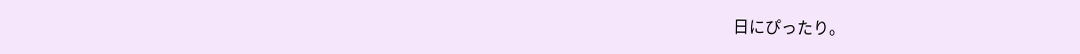日にぴったり。